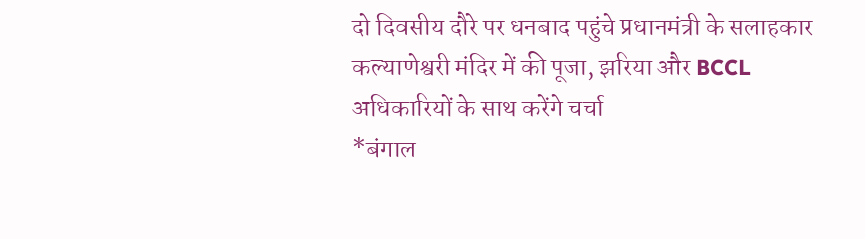दो दिवसीय दौरे पर धनबाद पहुंचे प्रधानमंत्री के सलाहकार कल्याणेश्वरी मंदिर में की पूजा, झरिया और BCCL अधिकारियों के साथ करेंगे चर्चा
*बंगाल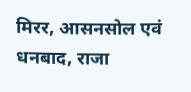मिरर, आसनसोल एवं धनबाद, राजा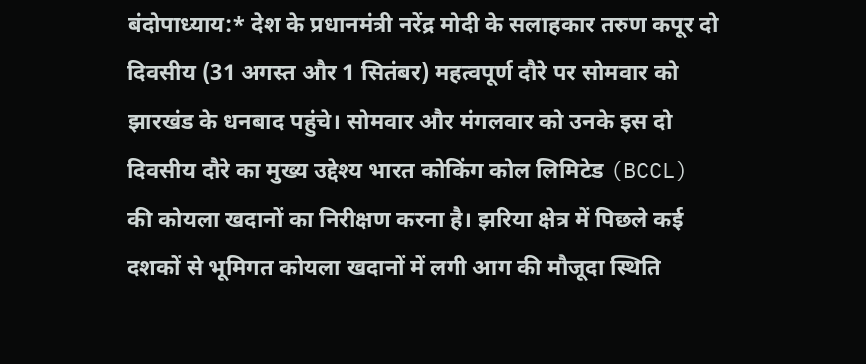बंदोपाध्याय:* देश के प्रधानमंत्री नरेंद्र मोदी के सलाहकार तरुण कपूर दो दिवसीय (31 अगस्त और 1 सितंबर) महत्वपूर्ण दौरे पर सोमवार को झारखंड के धनबाद पहुंचे। सोमवार और मंगलवार को उनके इस दो दिवसीय दौरे का मुख्य उद्देश्य भारत कोकिंग कोल लिमिटेड (BCCL) की कोयला खदानों का निरीक्षण करना है। झरिया क्षेत्र में पिछले कई दशकों से भूमिगत कोयला खदानों में लगी आग की मौजूदा स्थिति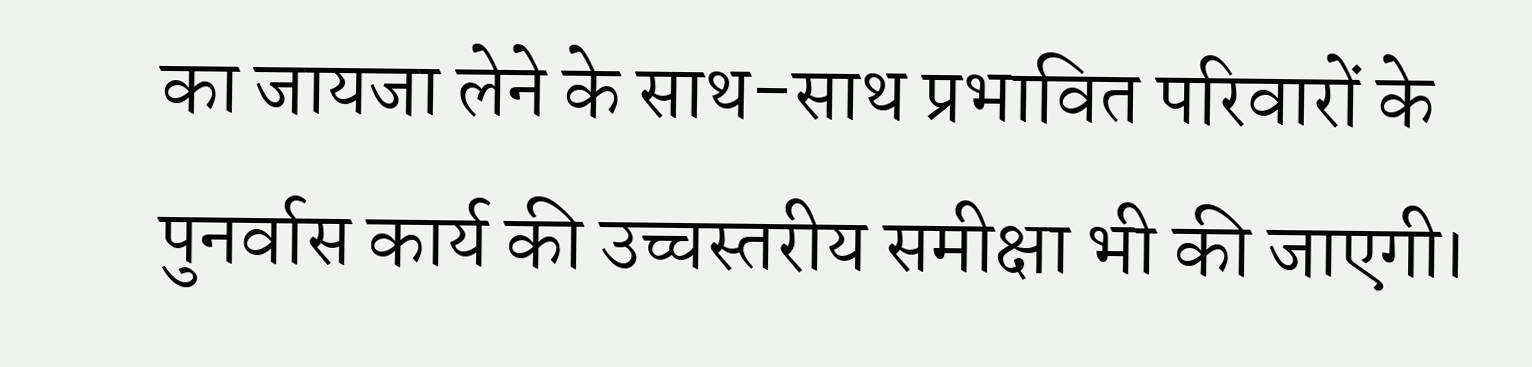का जायजा लेने के साथ-साथ प्रभावित परिवारों के पुनर्वास कार्य की उच्चस्तरीय समीक्षा भी की जाएगी।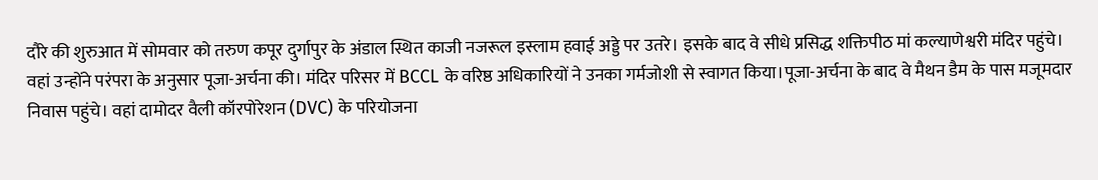दौरे की शुरुआत में सोमवार को तरुण कपूर दुर्गापुर के अंडाल स्थित काजी नजरूल इस्लाम हवाई अड्डे पर उतरे। इसके बाद वे सीधे प्रसिद्ध शक्तिपीठ मां कल्याणेश्वरी मंदिर पहुंचे। वहां उन्होंने परंपरा के अनुसार पूजा-अर्चना की। मंदिर परिसर में BCCL के वरिष्ठ अधिकारियों ने उनका गर्मजोशी से स्वागत किया।पूजा-अर्चना के बाद वे मैथन डैम के पास मजूमदार निवास पहुंचे। वहां दामोदर वैली कॉरपोरेशन (DVC) के परियोजना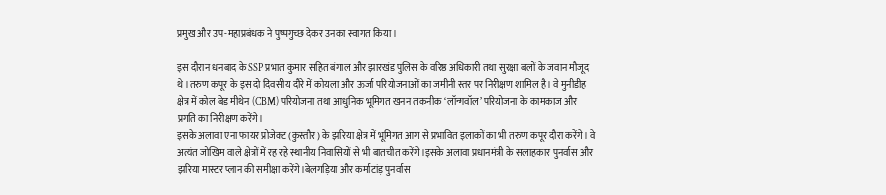प्रमुख और उप-महाप्रबंधक ने पुष्पगुच्छ देकर उनका स्वागत किया।

इस दौरान धनबाद के SSP प्रभात कुमार सहित बंगाल और झारखंड पुलिस के वरिष्ठ अधिकारी तथा सुरक्षा बलों के जवान मौजूद थे।तरुण कपूर के इस दो दिवसीय दौरे में कोयला और ऊर्जा परियोजनाओं का जमीनी स्तर पर निरीक्षण शामिल है। वे मुनीडीह क्षेत्र में कोल बेड मीथेन (CBM) परियोजना तथा आधुनिक भूमिगत खनन तकनीक ‘लॉन्गवॉल’ परियोजना के कामकाज और प्रगति का निरीक्षण करेंगे।
इसके अलावा एना फायर प्रोजेक्ट (कुस्तौर) के झरिया क्षेत्र में भूमिगत आग से प्रभावित इलाकों का भी तरुण कपूर दौरा करेंगे। वे अत्यंत जोखिम वाले क्षेत्रों में रह रहे स्थानीय निवासियों से भी बातचीत करेंगे।इसके अलावा प्रधानमंत्री के सलाहकार पुनर्वास और झरिया मास्टर प्लान की समीक्षा करेंगे।बेलगड़िया और कर्माटांड़ पुनर्वास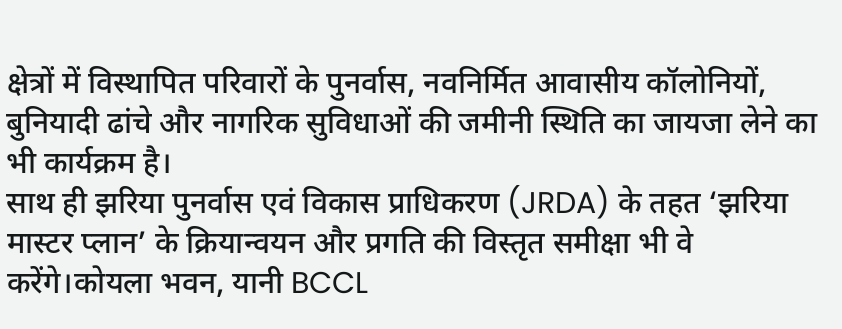क्षेत्रों में विस्थापित परिवारों के पुनर्वास, नवनिर्मित आवासीय कॉलोनियों, बुनियादी ढांचे और नागरिक सुविधाओं की जमीनी स्थिति का जायजा लेने का भी कार्यक्रम है।
साथ ही झरिया पुनर्वास एवं विकास प्राधिकरण (JRDA) के तहत ‘झरिया मास्टर प्लान’ के क्रियान्वयन और प्रगति की विस्तृत समीक्षा भी वे करेंगे।कोयला भवन, यानी BCCL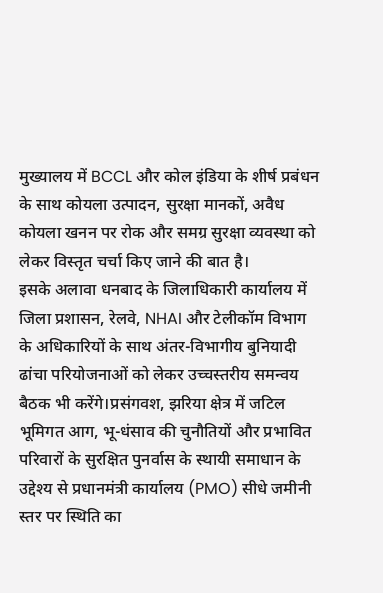मुख्यालय में BCCL और कोल इंडिया के शीर्ष प्रबंधन के साथ कोयला उत्पादन, सुरक्षा मानकों, अवैध कोयला खनन पर रोक और समग्र सुरक्षा व्यवस्था को लेकर विस्तृत चर्चा किए जाने की बात है।
इसके अलावा धनबाद के जिलाधिकारी कार्यालय में जिला प्रशासन, रेलवे, NHAI और टेलीकॉम विभाग के अधिकारियों के साथ अंतर-विभागीय बुनियादी ढांचा परियोजनाओं को लेकर उच्चस्तरीय समन्वय बैठक भी करेंगे।प्रसंगवश, झरिया क्षेत्र में जटिल भूमिगत आग, भू-धंसाव की चुनौतियों और प्रभावित परिवारों के सुरक्षित पुनर्वास के स्थायी समाधान के उद्देश्य से प्रधानमंत्री कार्यालय (PMO) सीधे जमीनी स्तर पर स्थिति का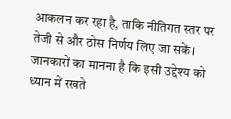आकलन कर रहा है, ताकि नीतिगत स्तर पर तेजी से और ठोस निर्णय लिए जा सकें। जानकारों का मानना है कि इसी उद्देश्य को ध्यान में रखते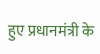हुए प्रधानमंत्री के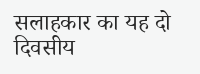सलाहकार का यह दो दिवसीय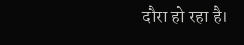दौरा हो रहा है।